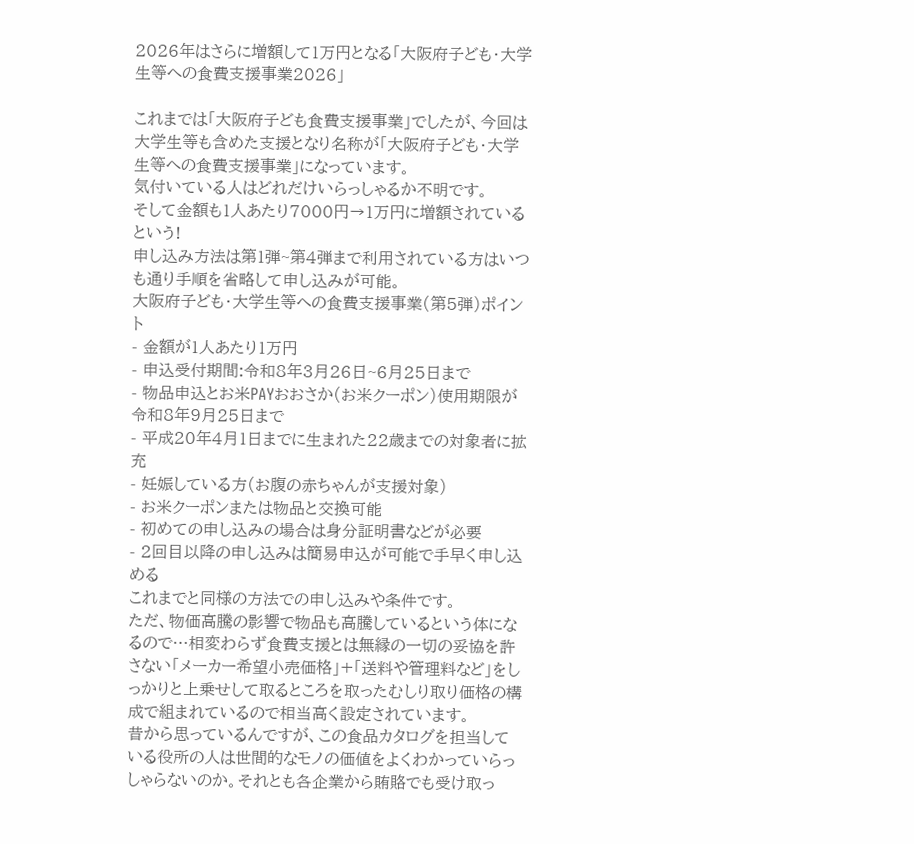2026年はさらに増額して1万円となる「大阪府子ども・大学生等への食費支援事業2026」

これまでは「大阪府子ども食費支援事業」でしたが、今回は大学生等も含めた支援となり名称が「大阪府子ども・大学生等への食費支援事業」になっています。
気付いている人はどれだけいらっしゃるか不明です。
そして金額も1人あたり7000円→1万円に増額されているという!
申し込み方法は第1弾~第4弾まで利用されている方はいつも通り手順を省略して申し込みが可能。
大阪府子ども・大学生等への食費支援事業(第5弾)ポイント
- 金額が1人あたり1万円
- 申込受付期間:令和8年3月26日~6月25日まで
- 物品申込とお米PAYおおさか(お米クーポン)使用期限が令和8年9月25日まで
- 平成20年4月1日までに生まれた22歳までの対象者に拡充
- 妊娠している方(お腹の赤ちゃんが支援対象)
- お米クーポンまたは物品と交換可能
- 初めての申し込みの場合は身分証明書などが必要
- 2回目以降の申し込みは簡易申込が可能で手早く申し込める
これまでと同様の方法での申し込みや条件です。
ただ、物価高騰の影響で物品も高騰しているという体になるので…相変わらず食費支援とは無縁の一切の妥協を許さない「メーカー希望小売価格」+「送料や管理料など」をしっかりと上乗せして取るところを取ったむしり取り価格の構成で組まれているので相当高く設定されています。
昔から思っているんですが、この食品カタログを担当している役所の人は世間的なモノの価値をよくわかっていらっしゃらないのか。それとも各企業から賄賂でも受け取っ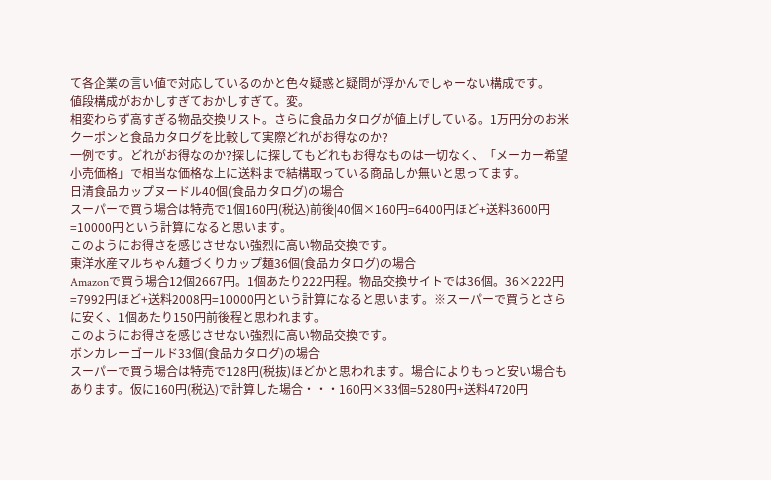て各企業の言い値で対応しているのかと色々疑惑と疑問が浮かんでしゃーない構成です。
値段構成がおかしすぎておかしすぎて。変。
相変わらず高すぎる物品交換リスト。さらに食品カタログが値上げしている。1万円分のお米クーポンと食品カタログを比較して実際どれがお得なのか?
一例です。どれがお得なのか?探しに探してもどれもお得なものは一切なく、「メーカー希望小売価格」で相当な価格な上に送料まで結構取っている商品しか無いと思ってます。
日清食品カップヌードル40個(食品カタログ)の場合
スーパーで買う場合は特売で1個160円(税込)前後|40個×160円=6400円ほど+送料3600円=10000円という計算になると思います。
このようにお得さを感じさせない強烈に高い物品交換です。
東洋水産マルちゃん麺づくりカップ麺36個(食品カタログ)の場合
Amazonで買う場合12個2667円。1個あたり222円程。物品交換サイトでは36個。36×222円=7992円ほど+送料2008円=10000円という計算になると思います。※スーパーで買うとさらに安く、1個あたり150円前後程と思われます。
このようにお得さを感じさせない強烈に高い物品交換です。
ボンカレーゴールド33個(食品カタログ)の場合
スーパーで買う場合は特売で128円(税抜)ほどかと思われます。場合によりもっと安い場合もあります。仮に160円(税込)で計算した場合・・・160円×33個=5280円+送料4720円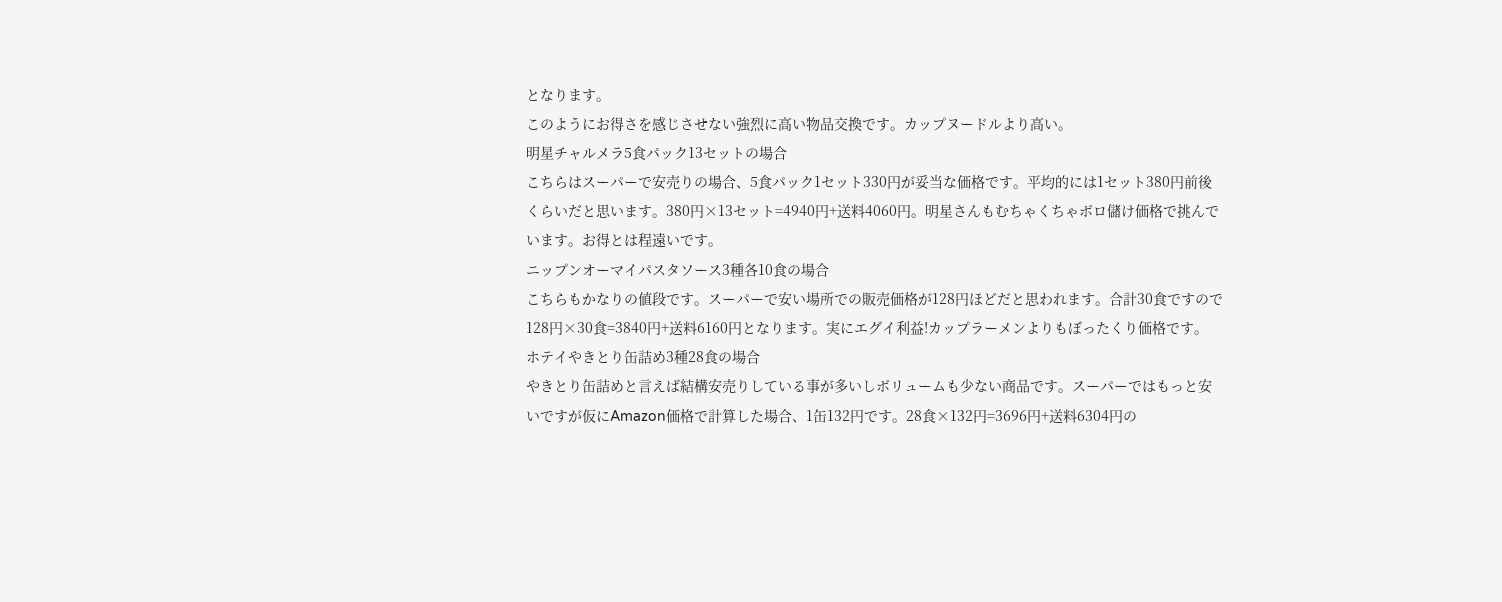となります。
このようにお得さを感じさせない強烈に高い物品交換です。カップヌードルより高い。
明星チャルメラ5食パック13セットの場合
こちらはスーパーで安売りの場合、5食パック1セット330円が妥当な価格です。平均的には1セット380円前後くらいだと思います。380円×13セット=4940円+送料4060円。明星さんもむちゃくちゃボロ儲け価格で挑んでいます。お得とは程遠いです。
ニップンオーマイパスタソース3種各10食の場合
こちらもかなりの値段です。スーパーで安い場所での販売価格が128円ほどだと思われます。合計30食ですので128円×30食=3840円+送料6160円となります。実にエグイ利益!カップラーメンよりもぼったくり価格です。
ホテイやきとり缶詰め3種28食の場合
やきとり缶詰めと言えば結構安売りしている事が多いしボリュームも少ない商品です。スーパーではもっと安いですが仮にAmazon価格で計算した場合、1缶132円です。28食×132円=3696円+送料6304円の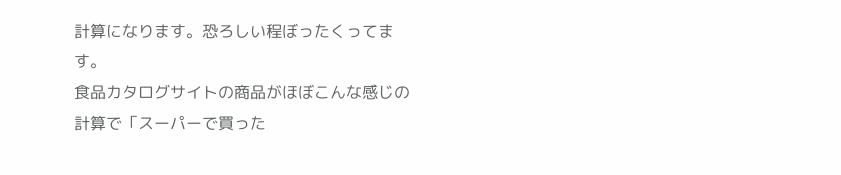計算になります。恐ろしい程ぼったくってます。
食品カタログサイトの商品がほぼこんな感じの計算で「スーパーで買った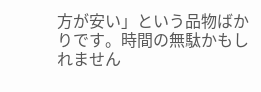方が安い」という品物ばかりです。時間の無駄かもしれません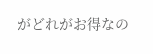がどれがお得なの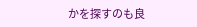かを探すのも良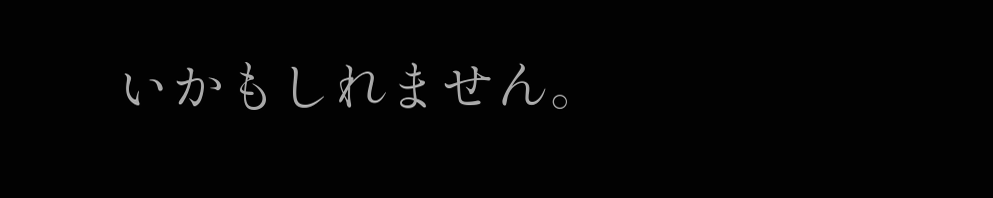いかもしれません。